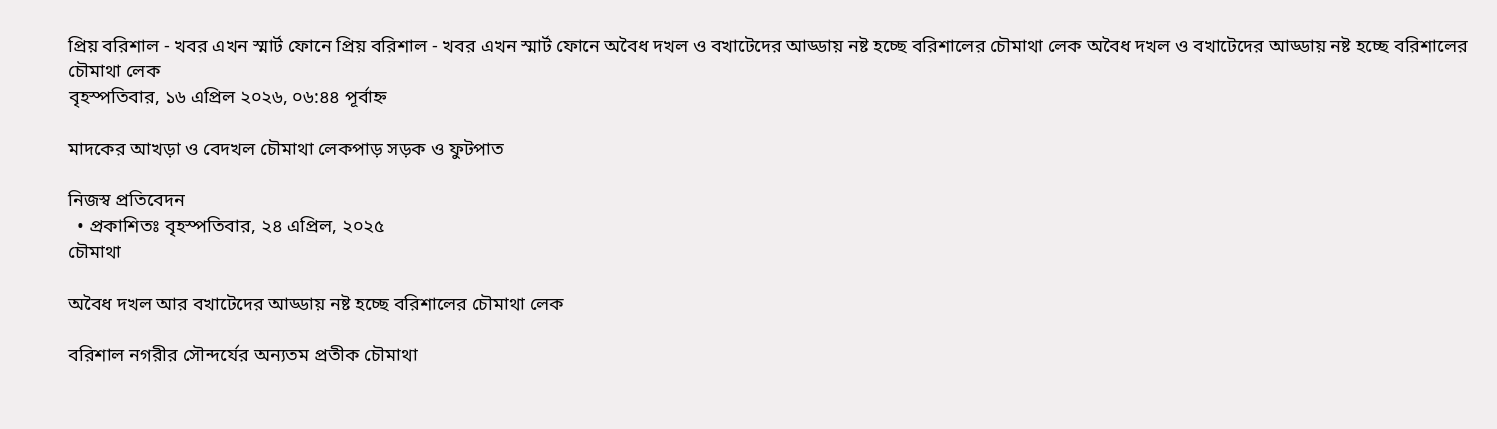প্রিয় বরিশাল - খবর এখন স্মার্ট ফোনে প্রিয় বরিশাল - খবর এখন স্মার্ট ফোনে অবৈধ দখল ও বখাটেদের আড্ডায় নষ্ট হচ্ছে বরিশালের চৌমাথা লেক অবৈধ দখল ও বখাটেদের আড্ডায় নষ্ট হচ্ছে বরিশালের চৌমাথা লেক
বৃহস্পতিবার, ১৬ এপ্রিল ২০২৬, ০৬:৪৪ পূর্বাহ্ন

মাদকের আখড়া ও বেদখল চৌমাথা লেকপাড় সড়ক ও ফুটপাত

নিজস্ব প্রতিবেদন
  • প্রকাশিতঃ বৃহস্পতিবার, ২৪ এপ্রিল, ২০২৫
চৌমাথা

অবৈধ দখল আর বখাটেদের আড্ডায় নষ্ট হচ্ছে বরিশালের চৌমাথা লেক

বরিশাল নগরীর সৌন্দর্যের অন্যতম প্রতীক চৌমাথা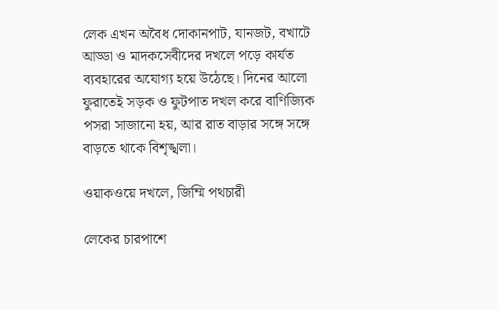লেক এখন অবৈধ দোকানপাট, যানজট, বখাটে আড্ডা ও মাদকসেবীদের দখলে পড়ে কার্যত ব্যবহারের অযোগ্য হয়ে উঠেছে। দিনের আলো ফুরাতেই সড়ক ও ফুটপাত দখল করে বাণিজ্যিক পসরা সাজানো হয়, আর রাত বাড়ার সঙ্গে সঙ্গে বাড়তে থাকে বিশৃঙ্খলা।

ওয়াকওয়ে দখলে, জিম্মি পথচারী

লেকের চারপাশে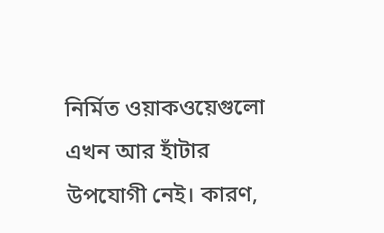নির্মিত ওয়াকওয়েগুলো এখন আর হাঁটার উপযোগী নেই। কারণ,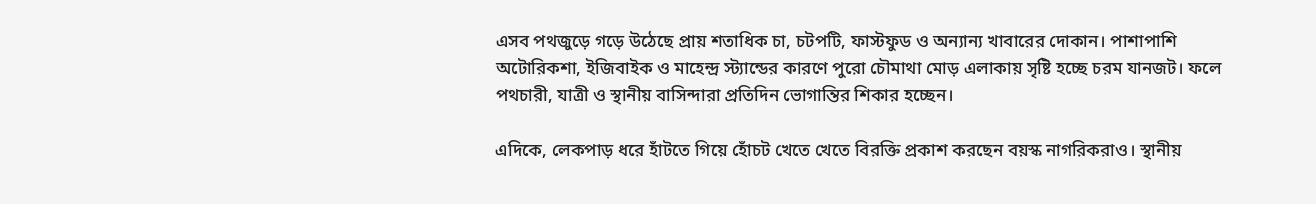এসব পথজুড়ে গড়ে উঠেছে প্রায় শতাধিক চা, চটপটি, ফাস্টফুড ও অন্যান্য খাবারের দোকান। পাশাপাশি অটোরিকশা, ইজিবাইক ও মাহেন্দ্র স্ট্যান্ডের কারণে পুরো চৌমাথা মোড় এলাকায় সৃষ্টি হচ্ছে চরম যানজট। ফলে পথচারী, যাত্রী ও স্থানীয় বাসিন্দারা প্রতিদিন ভোগান্তির শিকার হচ্ছেন।

এদিকে, লেকপাড় ধরে হাঁটতে গিয়ে হোঁচট খেতে খেতে বিরক্তি প্রকাশ করছেন বয়স্ক নাগরিকরাও। স্থানীয়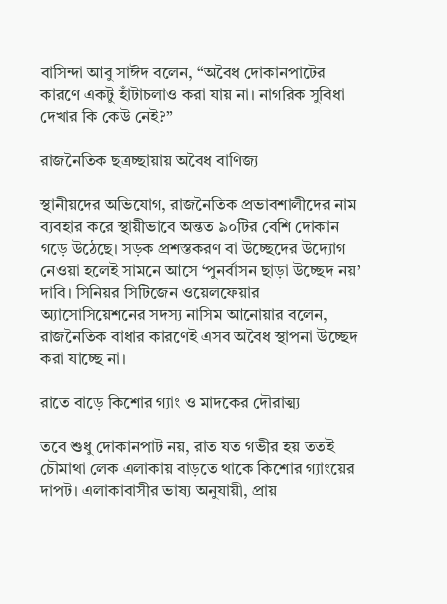বাসিন্দা আবু সাঈদ বলেন, “অবৈধ দোকানপাটের কারণে একটু হাঁটাচলাও করা যায় না। নাগরিক সুবিধা দেখার কি কেউ নেই?”

রাজনৈতিক ছত্রচ্ছায়ায় অবৈধ বাণিজ্য

স্থানীয়দের অভিযোগ, রাজনৈতিক প্রভাবশালীদের নাম ব্যবহার করে স্থায়ীভাবে অন্তত ৯০টির বেশি দোকান গড়ে উঠেছে। সড়ক প্রশস্তকরণ বা উচ্ছেদের উদ্যোগ নেওয়া হলেই সামনে আসে ‘পুনর্বাসন ছাড়া উচ্ছেদ নয়’ দাবি। সিনিয়র সিটিজেন ওয়েলফেয়ার অ্যাসোসিয়েশনের সদস্য নাসিম আনোয়ার বলেন, রাজনৈতিক বাধার কারণেই এসব অবৈধ স্থাপনা উচ্ছেদ করা যাচ্ছে না।

রাতে বাড়ে কিশোর গ্যাং ও মাদকের দৌরাত্ম্য

তবে শুধু দোকানপাট নয়, রাত যত গভীর হয় ততই চৌমাথা লেক এলাকায় বাড়তে থাকে কিশোর গ্যাংয়ের দাপট। এলাকাবাসীর ভাষ্য অনুযায়ী, প্রায়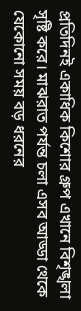প্রতিদিনই একাধিক কিশোর গ্রুপ এখানে বিশৃঙ্খলা সৃষ্টি করে। মাঝরাত পর্যন্ত চলা এসব আড্ডা থেকে যেকোনো সময় বড় ধরনের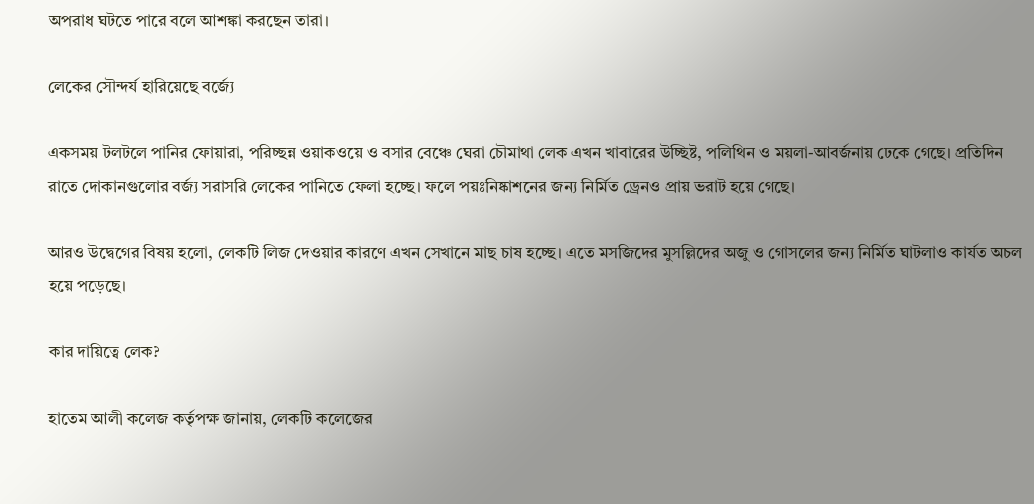অপরাধ ঘটতে পারে বলে আশঙ্কা করছেন তারা।

লেকের সৌন্দর্য হারিয়েছে বর্জ্যে

একসময় টলটলে পানির ফোয়ারা, পরিচ্ছন্ন ওয়াকওয়ে ও বসার বেঞ্চে ঘেরা চৌমাথা লেক এখন খাবারের উচ্ছিষ্ট, পলিথিন ও ময়লা-আবর্জনায় ঢেকে গেছে। প্রতিদিন রাতে দোকানগুলোর বর্জ্য সরাসরি লেকের পানিতে ফেলা হচ্ছে। ফলে পয়ঃনিষ্কাশনের জন্য নির্মিত ড্রেনও প্রায় ভরাট হয়ে গেছে।

আরও উদ্বেগের বিষয় হলো, লেকটি লিজ দেওয়ার কারণে এখন সেখানে মাছ চাষ হচ্ছে। এতে মসজিদের মুসল্লিদের অজু ও গোসলের জন্য নির্মিত ঘাটলাও কার্যত অচল হয়ে পড়েছে।

কার দায়িত্বে লেক?

হাতেম আলী কলেজ কর্তৃপক্ষ জানায়, লেকটি কলেজের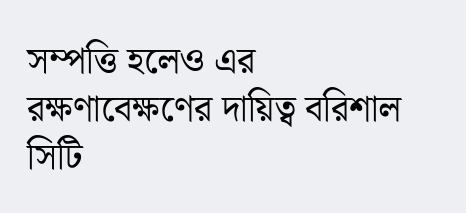সম্পত্তি হলেও এর রক্ষণাবেক্ষণের দায়িত্ব বরিশাল সিটি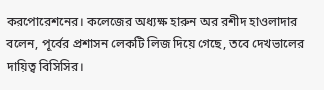করপোরেশনের। কলেজের অধ্যক্ষ হারুন অর রশীদ হাওলাদার বলেন, পূর্বের প্রশাসন লেকটি লিজ দিয়ে গেছে, তবে দেখভালের দায়িত্ব বিসিসির।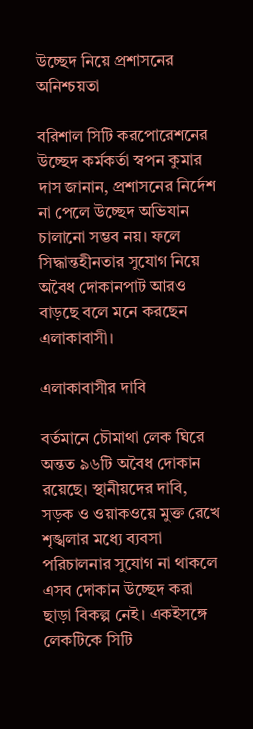উচ্ছেদ নিয়ে প্রশাসনের অনিশ্চয়তা

বরিশাল সিটি করপোরেশনের উচ্ছেদ কর্মকর্তা স্বপন কুমার দাস জানান, প্রশাসনের নির্দেশ না পেলে উচ্ছেদ অভিযান চালানো সম্ভব নয়। ফলে সিদ্ধান্তহীনতার সুযোগ নিয়ে অবৈধ দোকানপাট আরও বাড়ছে বলে মনে করছেন এলাকাবাসী।

এলাকাবাসীর দাবি

বর্তমানে চৌমাথা লেক ঘিরে অন্তত ৯৬টি অবৈধ দোকান রয়েছে। স্থানীয়দের দাবি, সড়ক ও ওয়াকওয়ে মুক্ত রেখে শৃঙ্খলার মধ্যে ব্যবসা পরিচালনার সুযোগ না থাকলে এসব দোকান উচ্ছেদ করা ছাড়া বিকল্প নেই। একইসঙ্গে লেকটিকে সিটি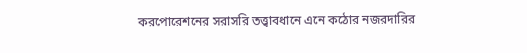করপোরেশনের সরাসরি তত্ত্বাবধানে এনে কঠোর নজরদারির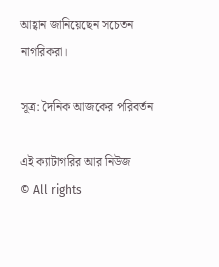আহ্বান জানিয়েছেন সচেতন নাগরিকরা।

সূত্র: দৈনিক আজকের পরিবর্তন

এই ক্যাটাগরির আর নিউজ
© All rights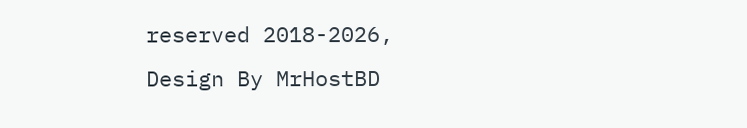reserved 2018-2026,
Design By MrHostBD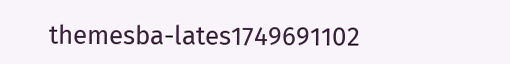themesba-lates1749691102